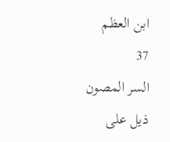ابن العظم
37
السر المصون ذيل على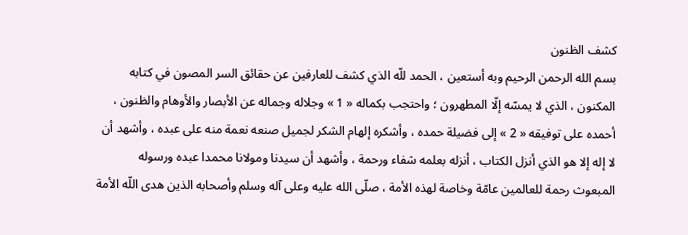كشف الظنون
بسم الله الرحمن الرحيم وبه أستعين ، الحمد للّه الذي كشف للعارفين عن حقائق السر المصون في كتابه المكنون ، الذي لا يمسّه إلّا المطهرون ؛ واحتجب بكماله « 1 » وجلاله وجماله عن الأبصار والأوهام والظنون ، أحمده على توفيقه « 2 » إلى فضيلة حمده ، وأشكره إلهام الشكر لجميل صنعه نعمة منه على عبده ، وأشهد أن لا إله إلا هو الذي أنزل الكتاب ، أنزله بعلمه شفاء ورحمة ، وأشهد أن سيدنا ومولانا محمدا عبده ورسوله المبعوث رحمة للعالمين عامّة وخاصة لهذه الأمة ، صلّى الله عليه وعلى آله وسلم وأصحابه الذين هدى اللّه الأمة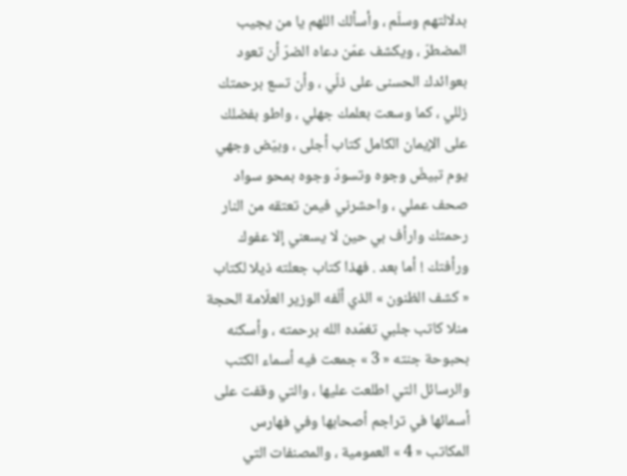بدلالتهم وسلّم ، وأسألك اللهم يا من يجيب المضطرّ ، ويكشف عمّن دعاه الضرّ أن تعود بعوائدك الحسنى على ذلّي ، وأن تسع برحمتك زللي ، كما وسعت بعلمك جهلي ، واطو بفضلك على الإيمان الكامل كتاب أجلى ، وبيّض وجهي يوم تبيضّ وجوه وتسودّ وجوه بمحو سواد صحف عملي ، واحشرني فيمن تعتقه من النار رحمتك وارأف بي حين لا يسعني إلا عفوك ورأفتك ! أما بعد . فهذا كتاب جعلته ذيلا لكتاب « كشف الظنون » الذي ألّفه الوزير العلّامة الحجة منلا كاتب جلبي تغمّده الله برحمته ، وأسكنه بحبوحة جنته « 3 » جمعت فيه أسماء الكتب والرسائل التي اطلعت عليها ، والتي وقفت على أسمائها في تراجم أصحابها وفي فهارس المكاتب « 4 » العمومية ، والمصنفات التي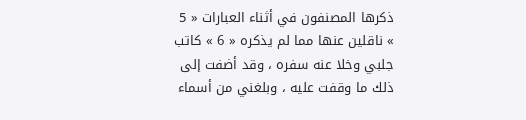ذكرها المصنفون في أثناء العبارات « 5 » ناقلين عنها مما لم يذكره « 6 » كاتب جلبي وخلا عنه سفره ، وقد أضفت إلى ذلك ما وقفت عليه ، وبلغني من أسماء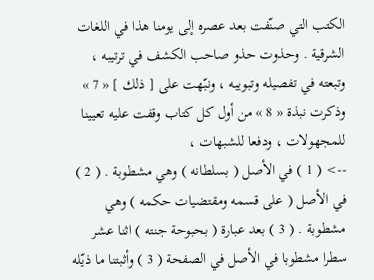الكتب التي صنّفت بعد عصره إلى يومنا هذا في اللغات الشرقية . وحذوت حذو صاحب الكشف في ترتيبه ، وتبعته في تفصيله وتبويبه ، ونبّهت على [ ذلك ] « 7 » وذكرت نبذة « 8 » من أول كل كتاب وقفت عليه تعيينا للمجهولات ، ودفعا للشبهات ،
--> ( 1 ) في الأصل ( بسلطانه ) وهي مشطوبة . ( 2 ) في الأصل ( على قسمه ومقتضيات حكمه ) وهي مشطوبة . ( 3 ) بعد عبارة ( بحبوحة جنته ) اثنا عشر سطرا مشطوبا في الأصل في الصفحة ( 3 ) وأثبتنا ما ذيّله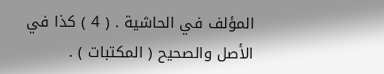المؤلف في الحاشية . ( 4 ) كذا في الأصل والصحيح ( المكتبات ) .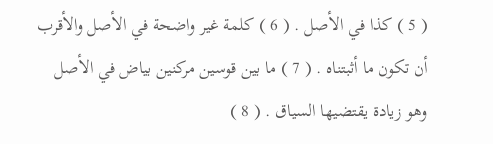( 5 ) كذا في الأصل . ( 6 ) كلمة غير واضحة في الأصل والأقرب أن تكون ما أثبتناه . ( 7 ) ما بين قوسين مركنين بياض في الأصل وهو زيادة يقتضيها السياق . ( 8 )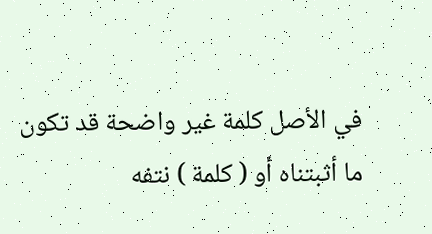في الأصل كلمة غير واضحة قد تكون ما أثبتناه أو ( كلمة ) نتفه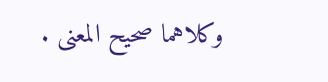وكلاهما صحيح المعنى .